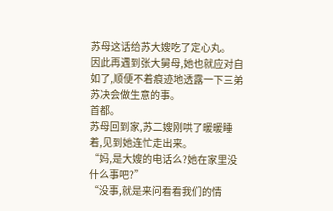苏母这话给苏大嫂吃了定心丸。
因此再遇到张大舅母,她也就应对自如了,顺便不着痕迹地透露一下三弟苏决会做生意的事。
首都。
苏母回到家,苏二嫂刚哄了暖暖睡着,见到她连忙走出来。
“妈,是大嫂的电话么?她在家里没什么事吧?”
“没事,就是来问看看我们的情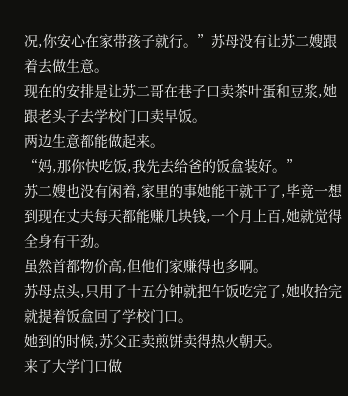况,你安心在家带孩子就行。”苏母没有让苏二嫂跟着去做生意。
现在的安排是让苏二哥在巷子口卖茶叶蛋和豆浆,她跟老头子去学校门口卖早饭。
两边生意都能做起来。
“妈,那你快吃饭,我先去给爸的饭盒装好。”
苏二嫂也没有闲着,家里的事她能干就干了,毕竟一想到现在丈夫每天都能赚几块钱,一个月上百,她就觉得全身有干劲。
虽然首都物价高,但他们家赚得也多啊。
苏母点头,只用了十五分钟就把午饭吃完了,她收拾完就提着饭盒回了学校门口。
她到的时候,苏父正卖煎饼卖得热火朝天。
来了大学门口做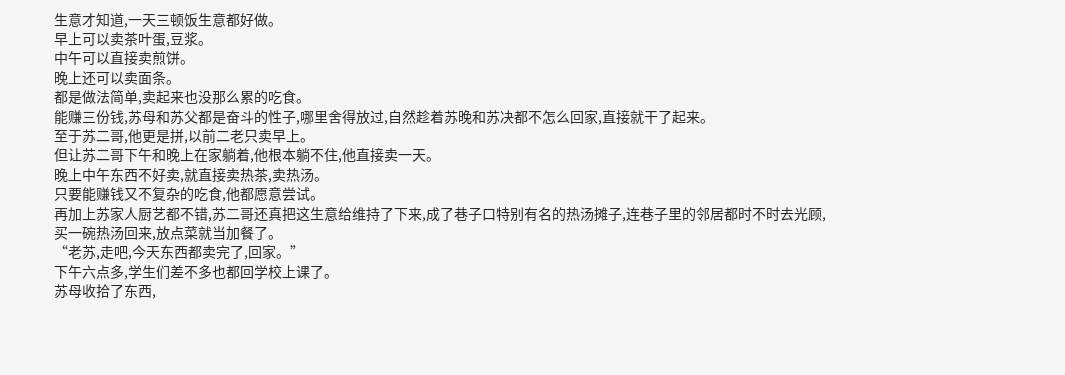生意才知道,一天三顿饭生意都好做。
早上可以卖茶叶蛋,豆浆。
中午可以直接卖煎饼。
晚上还可以卖面条。
都是做法简单,卖起来也没那么累的吃食。
能赚三份钱,苏母和苏父都是奋斗的性子,哪里舍得放过,自然趁着苏晚和苏决都不怎么回家,直接就干了起来。
至于苏二哥,他更是拼,以前二老只卖早上。
但让苏二哥下午和晚上在家躺着,他根本躺不住,他直接卖一天。
晚上中午东西不好卖,就直接卖热茶,卖热汤。
只要能赚钱又不复杂的吃食,他都愿意尝试。
再加上苏家人厨艺都不错,苏二哥还真把这生意给维持了下来,成了巷子口特别有名的热汤摊子,连巷子里的邻居都时不时去光顾,买一碗热汤回来,放点菜就当加餐了。
“老苏,走吧,今天东西都卖完了,回家。”
下午六点多,学生们差不多也都回学校上课了。
苏母收拾了东西,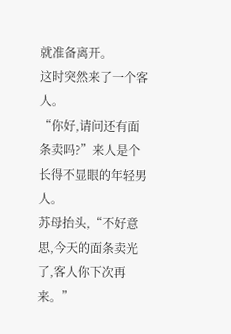就准备离开。
这时突然来了一个客人。
“你好,请问还有面条卖吗?”来人是个长得不显眼的年轻男人。
苏母抬头,“不好意思,今天的面条卖光了,客人你下次再来。”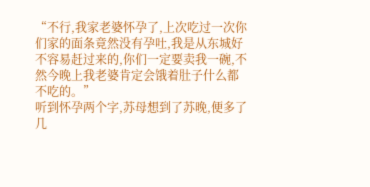“不行,我家老婆怀孕了,上次吃过一次你们家的面条竟然没有孕吐,我是从东城好不容易赶过来的,你们一定要卖我一碗,不然今晚上我老婆肯定会饿着肚子什么都不吃的。”
听到怀孕两个字,苏母想到了苏晚,便多了几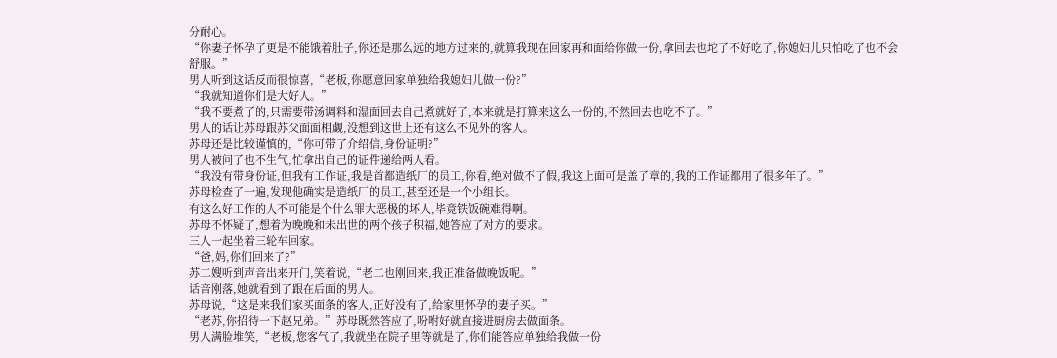分耐心。
“你妻子怀孕了更是不能饿着肚子,你还是那么远的地方过来的,就算我现在回家再和面给你做一份,拿回去也坨了不好吃了,你媳妇儿只怕吃了也不会舒服。”
男人听到这话反而很惊喜,“老板,你愿意回家单独给我媳妇儿做一份?”
“我就知道你们是大好人。”
“我不要煮了的,只需要带汤调料和湿面回去自己煮就好了,本来就是打算来这么一份的,不然回去也吃不了。”
男人的话让苏母跟苏父面面相觑,没想到这世上还有这么不见外的客人。
苏母还是比较谨慎的,“你可带了介绍信,身份证明?”
男人被问了也不生气,忙拿出自己的证件递给两人看。
“我没有带身份证,但我有工作证,我是首都造纸厂的员工,你看,绝对做不了假,我这上面可是盖了章的,我的工作证都用了很多年了。”
苏母检查了一遍,发现他确实是造纸厂的员工,甚至还是一个小组长。
有这么好工作的人不可能是个什么罪大恶极的坏人,毕竟铁饭碗难得啊。
苏母不怀疑了,想着为晚晚和未出世的两个孩子积福,她答应了对方的要求。
三人一起坐着三轮车回家。
“爸,妈,你们回来了?”
苏二嫂听到声音出来开门,笑着说,“老二也刚回来,我正准备做晚饭呢。”
话音刚落,她就看到了跟在后面的男人。
苏母说,“这是来我们家买面条的客人,正好没有了,给家里怀孕的妻子买。”
“老苏,你招待一下赵兄弟。”苏母既然答应了,吩咐好就直接进厨房去做面条。
男人满脸堆笑,“老板,您客气了,我就坐在院子里等就是了,你们能答应单独给我做一份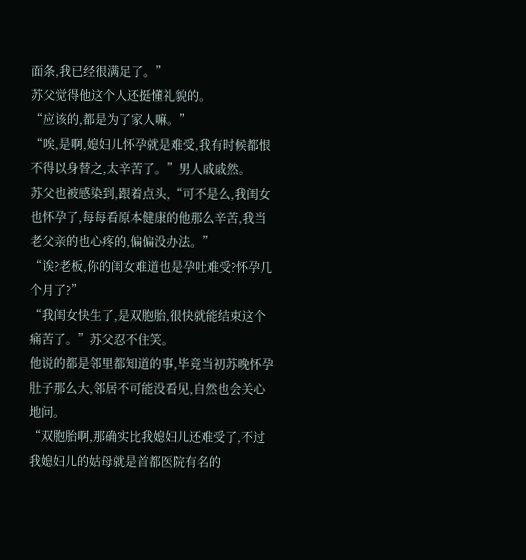面条,我已经很满足了。”
苏父觉得他这个人还挺懂礼貌的。
“应该的,都是为了家人嘛。”
“唉,是啊,媳妇儿怀孕就是难受,我有时候都恨不得以身替之,太辛苦了。”男人戚戚然。
苏父也被感染到,跟着点头,“可不是么,我闺女也怀孕了,每每看原本健康的他那么辛苦,我当老父亲的也心疼的,偏偏没办法。”
“诶?老板,你的闺女难道也是孕吐难受?怀孕几个月了?”
“我闺女快生了,是双胞胎,很快就能结束这个痛苦了。”苏父忍不住笑。
他说的都是邻里都知道的事,毕竟当初苏晚怀孕肚子那么大,邻居不可能没看见,自然也会关心地问。
“双胞胎啊,那确实比我媳妇儿还难受了,不过我媳妇儿的姑母就是首都医院有名的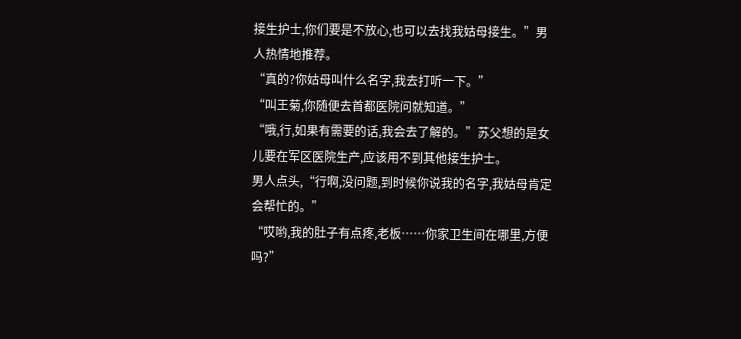接生护士,你们要是不放心,也可以去找我姑母接生。”男人热情地推荐。
“真的?你姑母叫什么名字,我去打听一下。”
“叫王菊,你随便去首都医院问就知道。”
“哦,行,如果有需要的话,我会去了解的。”苏父想的是女儿要在军区医院生产,应该用不到其他接生护士。
男人点头,“行啊,没问题,到时候你说我的名字,我姑母肯定会帮忙的。”
“哎哟,我的肚子有点疼,老板……你家卫生间在哪里,方便吗?”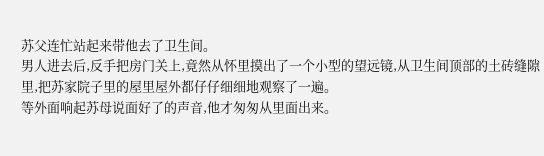苏父连忙站起来带他去了卫生间。
男人进去后,反手把房门关上,竟然从怀里摸出了一个小型的望远镜,从卫生间顶部的土砖缝隙里,把苏家院子里的屋里屋外都仔仔细细地观察了一遍。
等外面响起苏母说面好了的声音,他才匆匆从里面出来。